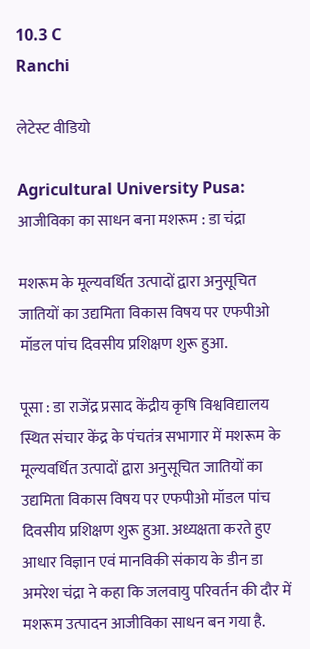10.3 C
Ranchi

लेटेस्ट वीडियो

Agricultural University Pusa: आजीविका का साधन बना मशरूम : डा चंद्रा

मशरूम के मूल्यवर्धित उत्पादों द्वारा अनुसूचित जातियों का उद्यमिता विकास विषय पर एफपीओ मॉडल पांच दिवसीय प्रशिक्षण शुरू हुआ.

पूसा : डा राजेंद्र प्रसाद केंद्रीय कृषि विश्वविद्यालय स्थित संचार केंद्र के पंचतंत्र सभागार में मशरूम के मूल्यवर्धित उत्पादों द्वारा अनुसूचित जातियों का उद्यमिता विकास विषय पर एफपीओ मॉडल पांच दिवसीय प्रशिक्षण शुरू हुआ. अध्यक्षता करते हुए आधार विज्ञान एवं मानविकी संकाय के डीन डा अमरेश चंद्रा ने कहा कि जलवायु परिवर्तन की दौर में मशरूम उत्पादन आजीविका साधन बन गया है.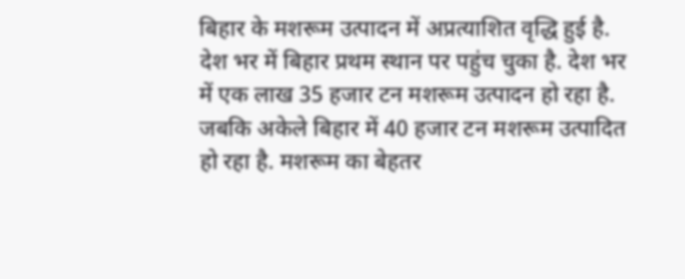बिहार के मशरूम उत्पादन में अप्रत्याशित वृद्धि हुई है. देश भर में बिहार प्रथम स्थान पर पहुंच चुका है. देश भर में एक लाख 35 हजार टन मशरूम उत्पादन हो रहा है. जबकि अकेले बिहार में 40 हजार टन मशरूम उत्पादित हो रहा है. मशरूम का बेहतर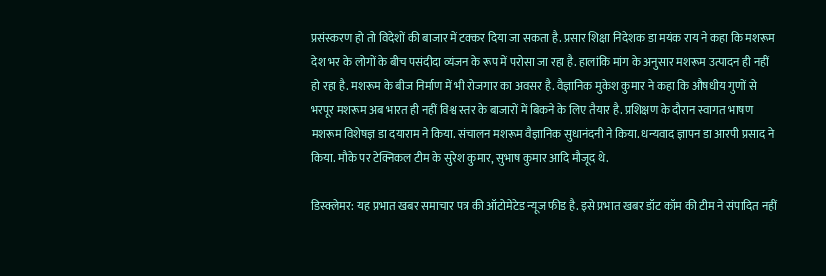प्रसंस्करण हो तो विदेशों की बाजार में टक्कर दिया जा सकता है. प्रसार शिक्षा निदेशक डा मयंक राय ने कहा कि मशरूम देश भर के लोगों के बीच पसंदीदा व्यंजन के रूप में परोसा जा रहा है. हालांकि मांग के अनुसार मशरूम उत्पादन ही नहीं हो रहा है. मशरूम के बीज निर्माण में भी रोजगार का अवसर है. वैज्ञानिक मुकेश कुमार ने कहा कि औषधीय गुणों से भरपूर मशरूम अब भारत ही नहीं विश्व स्तर के बाजारों में बिकने के लिए तैयार है. प्रशिक्षण के दौरान स्वागत भाषण मशरूम विशेषज्ञ डा दयाराम ने किया. संचालन मशरूम वैज्ञानिक सुधानंदनी ने किया. धन्यवाद ज्ञापन डा आरपी प्रसाद ने किया. मौके पर टेक्निकल टीम के सुरेश कुमार, सुभाष कुमार आदि मौजूद थे.

डिस्क्लेमर: यह प्रभात खबर समाचार पत्र की ऑटोमेटेड न्यूज फीड है. इसे प्रभात खबर डॉट कॉम की टीम ने संपादित नहीं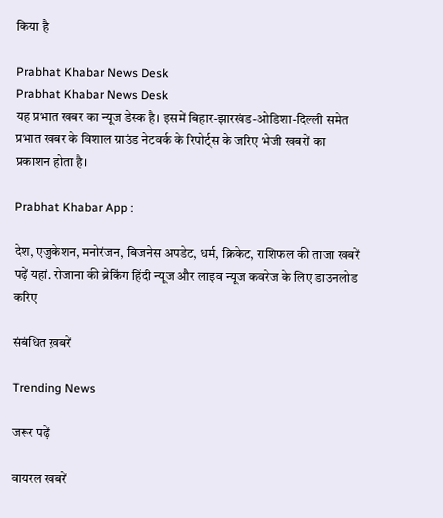किया है

Prabhat Khabar News Desk
Prabhat Khabar News Desk
यह प्रभात खबर का न्यूज डेस्क है। इसमें बिहार-झारखंड-ओडिशा-दिल्‍ली समेत प्रभात खबर के विशाल ग्राउंड नेटवर्क के रिपोर्ट्स के जरिए भेजी खबरों का प्रकाशन होता है।

Prabhat Khabar App :

देश, एजुकेशन, मनोरंजन, बिजनेस अपडेट, धर्म, क्रिकेट, राशिफल की ताजा खबरें पढ़ें यहां. रोजाना की ब्रेकिंग हिंदी न्यूज और लाइव न्यूज कवरेज के लिए डाउनलोड करिए

संबंधित ख़बरें

Trending News

जरूर पढ़ें

वायरल खबरें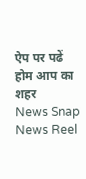ऐप पर पढें
होम आप का शहर
News Snap News Reel